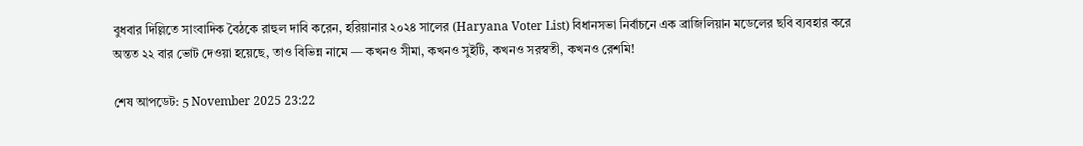বুধবার দিল্লিতে সাংবাদিক বৈঠকে রাহুল দাবি করেন, হরিয়ানার ২০২৪ সালের (Haryana Voter List) বিধানসভা নির্বাচনে এক ব্রাজিলিয়ান মডেলের ছবি ব্যবহার করে অন্তত ২২ বার ভোট দেওয়া হয়েছে, তাও বিভিন্ন নামে — কখনও সীমা, কখনও সুইটি, কখনও সরস্বতী, কখনও রেশমি!

শেষ আপডেট: 5 November 2025 23:22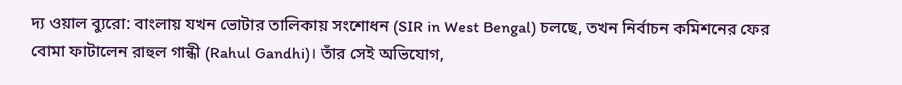দ্য ওয়াল ব্যুরো: বাংলায় যখন ভোটার তালিকায় সংশোধন (SIR in West Bengal) চলছে, তখন নির্বাচন কমিশনের ফের বোমা ফাটালেন রাহুল গান্ধী (Rahul Gandhi)। তাঁর সেই অভিযোগ,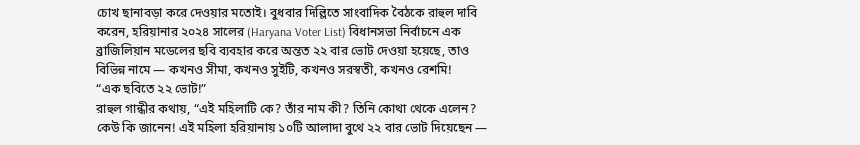চোখ ছানাবড়া করে দেওয়ার মতোই। বুধবার দিল্লিতে সাংবাদিক বৈঠকে রাহুল দাবি করেন, হরিয়ানার ২০২৪ সালের (Haryana Voter List) বিধানসভা নির্বাচনে এক ব্রাজিলিয়ান মডেলের ছবি ব্যবহার করে অন্তত ২২ বার ভোট দেওয়া হয়েছে, তাও বিভিন্ন নামে — কখনও সীমা, কখনও সুইটি, কখনও সরস্বতী, কখনও রেশমি!
“এক ছবিতে ২২ ভোট!”
রাহুল গান্ধীর কথায়, “এই মহিলাটি কে? তাঁর নাম কী? তিনি কোথা থেকে এলেন? কেউ কি জানেন! এই মহিলা হরিয়ানায় ১০টি আলাদা বুথে ২২ বার ভোট দিয়েছেন —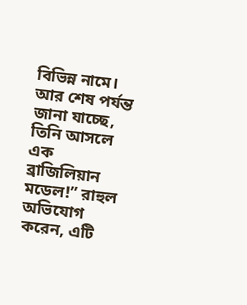বিভিন্ন নামে। আর শেষ পর্যন্ত জানা যাচ্ছে, তিনি আসলে এক ব্রাজিলিয়ান মডেল!” রাহুল অভিযোগ করেন, এটি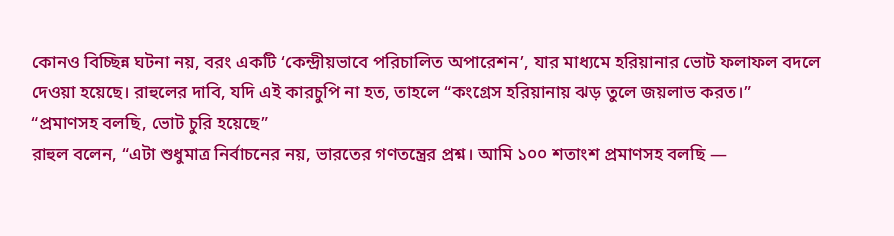কোনও বিচ্ছিন্ন ঘটনা নয়, বরং একটি ‘কেন্দ্রীয়ভাবে পরিচালিত অপারেশন’, যার মাধ্যমে হরিয়ানার ভোট ফলাফল বদলে দেওয়া হয়েছে। রাহুলের দাবি, যদি এই কারচুপি না হত, তাহলে “কংগ্রেস হরিয়ানায় ঝড় তুলে জয়লাভ করত।”
“প্রমাণসহ বলছি, ভোট চুরি হয়েছে”
রাহুল বলেন, “এটা শুধুমাত্র নির্বাচনের নয়, ভারতের গণতন্ত্রের প্রশ্ন। আমি ১০০ শতাংশ প্রমাণসহ বলছি —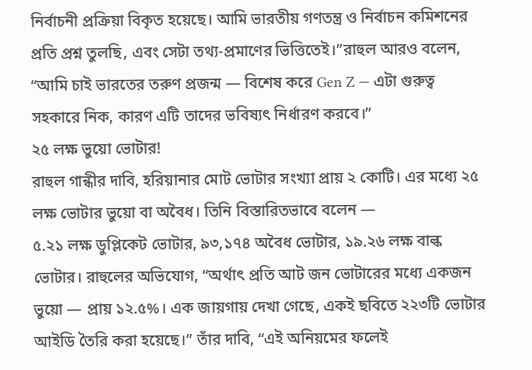নির্বাচনী প্রক্রিয়া বিকৃত হয়েছে। আমি ভারতীয় গণতন্ত্র ও নির্বাচন কমিশনের প্রতি প্রশ্ন তুলছি, এবং সেটা তথ্য-প্রমাণের ভিত্তিতেই।”রাহুল আরও বলেন, “আমি চাই ভারতের তরুণ প্রজন্ম — বিশেষ করে Gen Z — এটা গুরুত্ব সহকারে নিক, কারণ এটি তাদের ভবিষ্যৎ নির্ধারণ করবে।”
২৫ লক্ষ ভুয়ো ভোটার!
রাহুল গান্ধীর দাবি, হরিয়ানার মোট ভোটার সংখ্যা প্রায় ২ কোটি। এর মধ্যে ২৫ লক্ষ ভোটার ভুয়ো বা অবৈধ। তিনি বিস্তারিতভাবে বলেন —
৫.২১ লক্ষ ডুপ্লিকেট ভোটার, ৯৩,১৭৪ অবৈধ ভোটার, ১৯.২৬ লক্ষ বাল্ক ভোটার। রাহুলের অভিযোগ, “অর্থাৎ প্রতি আট জন ভোটারের মধ্যে একজন ভুয়ো — প্রায় ১২.৫%। এক জায়গায় দেখা গেছে, একই ছবিতে ২২৩টি ভোটার আইডি তৈরি করা হয়েছে।” তাঁর দাবি, “এই অনিয়মের ফলেই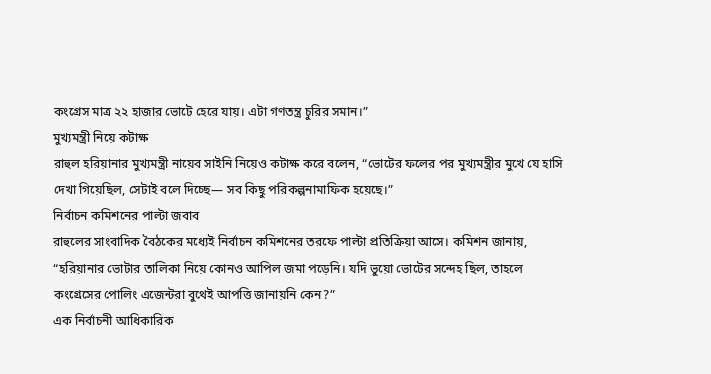কংগ্রেস মাত্র ২২ হাজার ভোটে হেরে যায়। এটা গণতন্ত্র চুরির সমান।”
মুখ্যমন্ত্রী নিয়ে কটাক্ষ
রাহুল হরিয়ানার মুখ্যমন্ত্রী নায়েব সাইনি নিয়েও কটাক্ষ করে বলেন, “ভোটের ফলের পর মুখ্যমন্ত্রীর মুখে যে হাসি দেখা গিয়েছিল, সেটাই বলে দিচ্ছে— সব কিছু পরিকল্পনামাফিক হয়েছে।”
নির্বাচন কমিশনের পাল্টা জবাব
রাহুলের সাংবাদিক বৈঠকের মধ্যেই নির্বাচন কমিশনের তরফে পাল্টা প্রতিক্রিয়া আসে। কমিশন জানায়, “হরিয়ানার ভোটার তালিকা নিয়ে কোনও আপিল জমা পড়েনি। যদি ভুয়ো ভোটের সন্দেহ ছিল, তাহলে কংগ্রেসের পোলিং এজেন্টরা বুথেই আপত্তি জানায়নি কেন?”
এক নির্বাচনী আধিকারিক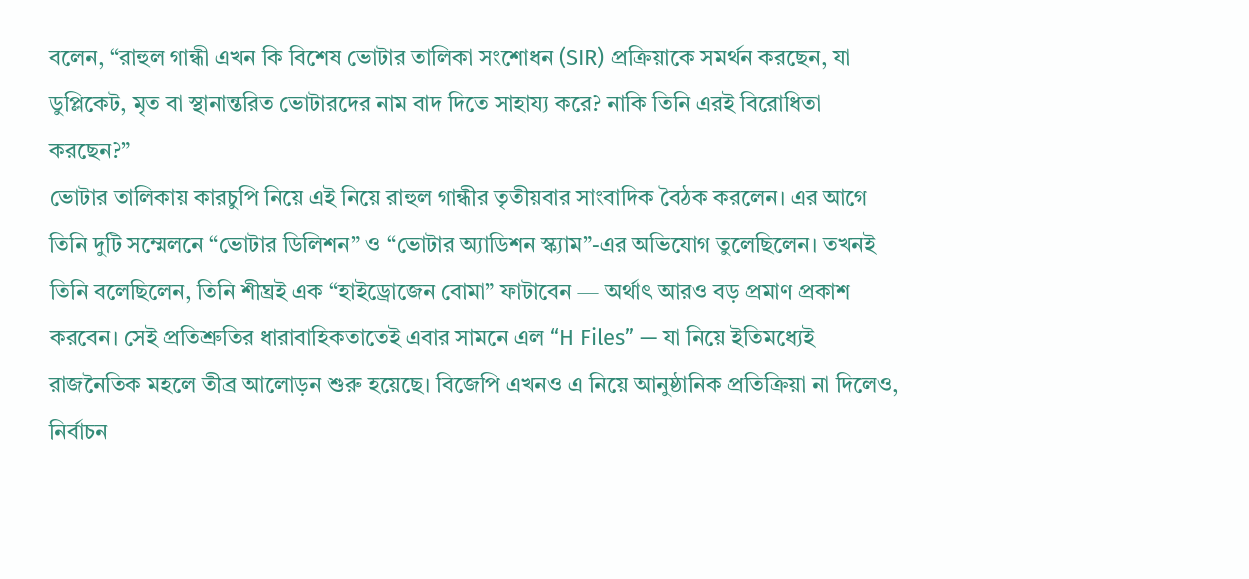বলেন, “রাহুল গান্ধী এখন কি বিশেষ ভোটার তালিকা সংশোধন (SIR) প্রক্রিয়াকে সমর্থন করছেন, যা ডুপ্লিকেট, মৃত বা স্থানান্তরিত ভোটারদের নাম বাদ দিতে সাহায্য করে? নাকি তিনি এরই বিরোধিতা করছেন?”
ভোটার তালিকায় কারচুপি নিয়ে এই নিয়ে রাহুল গান্ধীর তৃতীয়বার সাংবাদিক বৈঠক করলেন। এর আগে তিনি দুটি সম্মেলনে “ভোটার ডিলিশন” ও “ভোটার অ্যাডিশন স্ক্যাম”-এর অভিযোগ তুলেছিলেন। তখনই তিনি বলেছিলেন, তিনি শীঘ্রই এক “হাইড্রোজেন বোমা” ফাটাবেন — অর্থাৎ আরও বড় প্রমাণ প্রকাশ করবেন। সেই প্রতিশ্রুতির ধারাবাহিকতাতেই এবার সামনে এল “H Files” — যা নিয়ে ইতিমধ্যেই রাজনৈতিক মহলে তীব্র আলোড়ন শুরু হয়েছে। বিজেপি এখনও এ নিয়ে আনুষ্ঠানিক প্রতিক্রিয়া না দিলেও, নির্বাচন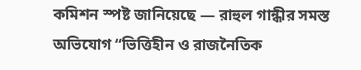কমিশন স্পষ্ট জানিয়েছে — রাহুল গান্ধীর সমস্ত অভিযোগ “ভিত্তিহীন ও রাজনৈতিক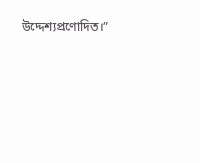উদ্দেশ্যপ্রণোদিত।”